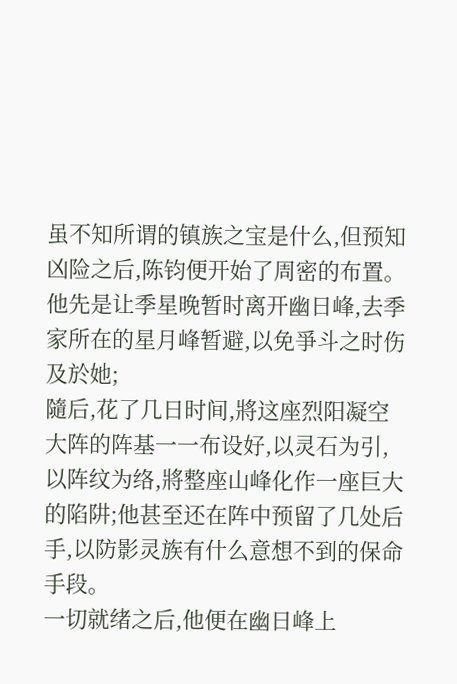虽不知所谓的镇族之宝是什么,但预知凶险之后,陈钧便开始了周密的布置。
他先是让季星晚暂时离开幽日峰,去季家所在的星月峰暂避,以免爭斗之时伤及於她;
隨后,花了几日时间,將这座烈阳凝空大阵的阵基一一布设好,以灵石为引,以阵纹为络,將整座山峰化作一座巨大的陷阱;他甚至还在阵中预留了几处后手,以防影灵族有什么意想不到的保命手段。
一切就绪之后,他便在幽日峰上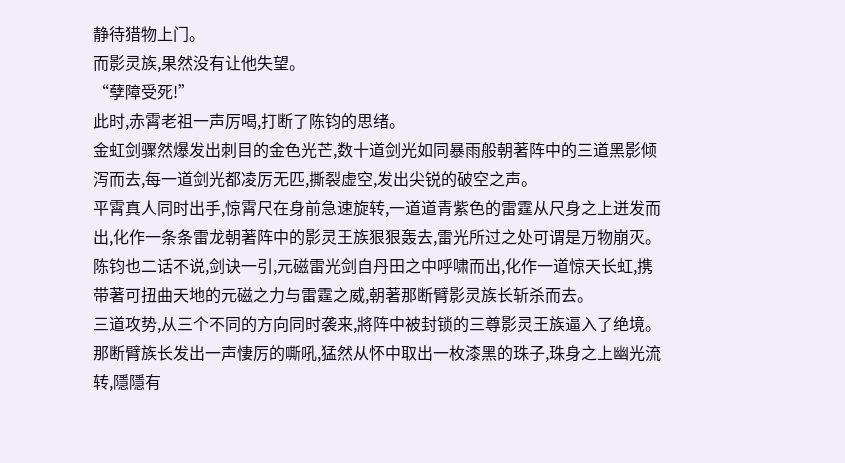静待猎物上门。
而影灵族,果然没有让他失望。
“孽障受死!”
此时,赤霄老祖一声厉喝,打断了陈钧的思绪。
金虹剑骤然爆发出刺目的金色光芒,数十道剑光如同暴雨般朝著阵中的三道黑影倾泻而去,每一道剑光都凌厉无匹,撕裂虚空,发出尖锐的破空之声。
平霄真人同时出手,惊霄尺在身前急速旋转,一道道青紫色的雷霆从尺身之上迸发而出,化作一条条雷龙朝著阵中的影灵王族狠狠轰去,雷光所过之处可谓是万物崩灭。
陈钧也二话不说,剑诀一引,元磁雷光剑自丹田之中呼啸而出,化作一道惊天长虹,携带著可扭曲天地的元磁之力与雷霆之威,朝著那断臂影灵族长斩杀而去。
三道攻势,从三个不同的方向同时袭来,將阵中被封锁的三尊影灵王族逼入了绝境。
那断臂族长发出一声悽厉的嘶吼,猛然从怀中取出一枚漆黑的珠子,珠身之上幽光流转,隱隱有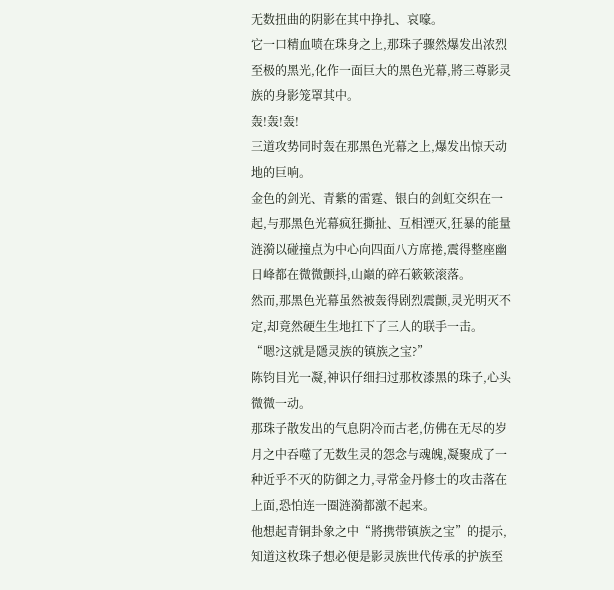无数扭曲的阴影在其中挣扎、哀嚎。
它一口精血喷在珠身之上,那珠子骤然爆发出浓烈至极的黑光,化作一面巨大的黑色光幕,將三尊影灵族的身影笼罩其中。
轰!轰!轰!
三道攻势同时轰在那黑色光幕之上,爆发出惊天动地的巨响。
金色的剑光、青紫的雷霆、银白的剑虹交织在一起,与那黑色光幕疯狂撕扯、互相湮灭,狂暴的能量涟漪以碰撞点为中心向四面八方席捲,震得整座幽日峰都在微微颤抖,山巔的碎石簌簌滚落。
然而,那黑色光幕虽然被轰得剧烈震颤,灵光明灭不定,却竟然硬生生地扛下了三人的联手一击。
“嗯?这就是隱灵族的镇族之宝?”
陈钧目光一凝,神识仔细扫过那枚漆黑的珠子,心头微微一动。
那珠子散发出的气息阴冷而古老,仿佛在无尽的岁月之中吞噬了无数生灵的怨念与魂魄,凝聚成了一种近乎不灭的防御之力,寻常金丹修士的攻击落在上面,恐怕连一圈涟漪都激不起来。
他想起青铜卦象之中“將携带镇族之宝”的提示,知道这枚珠子想必便是影灵族世代传承的护族至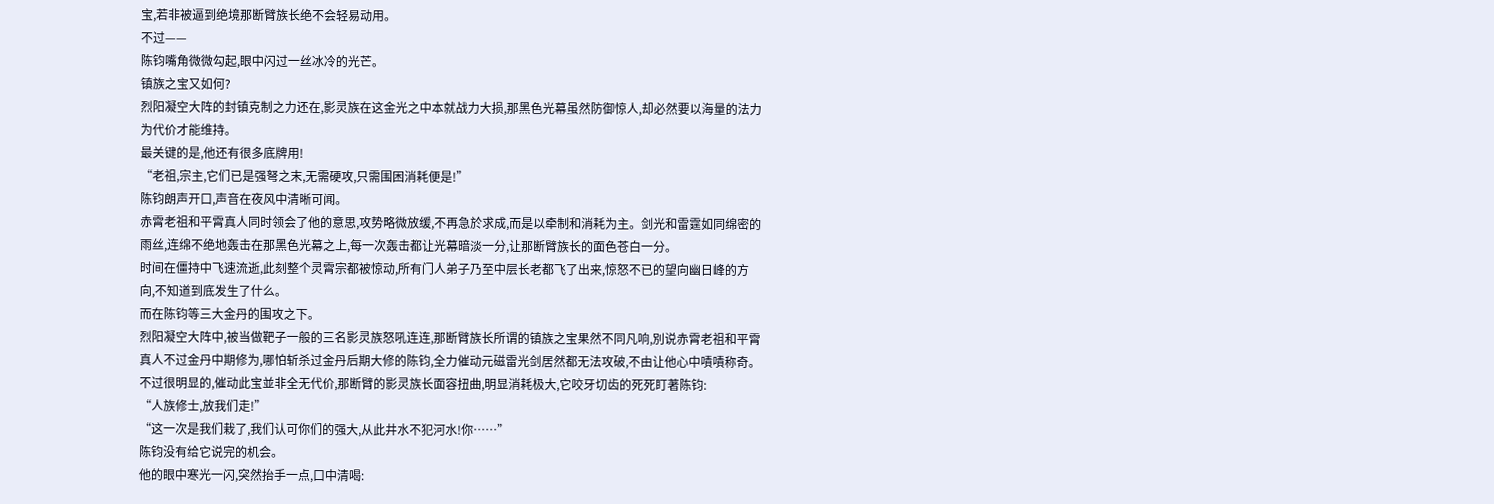宝,若非被逼到绝境那断臂族长绝不会轻易动用。
不过——
陈钧嘴角微微勾起,眼中闪过一丝冰冷的光芒。
镇族之宝又如何?
烈阳凝空大阵的封镇克制之力还在,影灵族在这金光之中本就战力大损,那黑色光幕虽然防御惊人,却必然要以海量的法力为代价才能维持。
最关键的是,他还有很多底牌用!
“老祖,宗主,它们已是强弩之末,无需硬攻,只需围困消耗便是!”
陈钧朗声开口,声音在夜风中清晰可闻。
赤霄老祖和平霄真人同时领会了他的意思,攻势略微放缓,不再急於求成,而是以牵制和消耗为主。剑光和雷霆如同绵密的雨丝,连绵不绝地轰击在那黑色光幕之上,每一次轰击都让光幕暗淡一分,让那断臂族长的面色苍白一分。
时间在僵持中飞速流逝,此刻整个灵霄宗都被惊动,所有门人弟子乃至中层长老都飞了出来,惊怒不已的望向幽日峰的方向,不知道到底发生了什么。
而在陈钧等三大金丹的围攻之下。
烈阳凝空大阵中,被当做靶子一般的三名影灵族怒吼连连,那断臂族长所谓的镇族之宝果然不同凡响,別说赤霄老祖和平霄真人不过金丹中期修为,哪怕斩杀过金丹后期大修的陈钧,全力催动元磁雷光剑居然都无法攻破,不由让他心中嘖嘖称奇。
不过很明显的,催动此宝並非全无代价,那断臂的影灵族长面容扭曲,明显消耗极大,它咬牙切齿的死死盯著陈钧:
“人族修士,放我们走!”
“这一次是我们栽了,我们认可你们的强大,从此井水不犯河水!你……”
陈钧没有给它说完的机会。
他的眼中寒光一闪,突然抬手一点,口中清喝: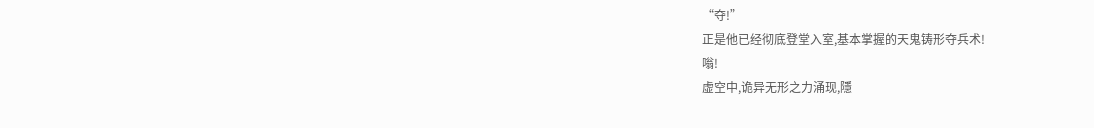“夺!”
正是他已经彻底登堂入室,基本掌握的天鬼铸形夺兵术!
嗡!
虚空中,诡异无形之力涌现,隱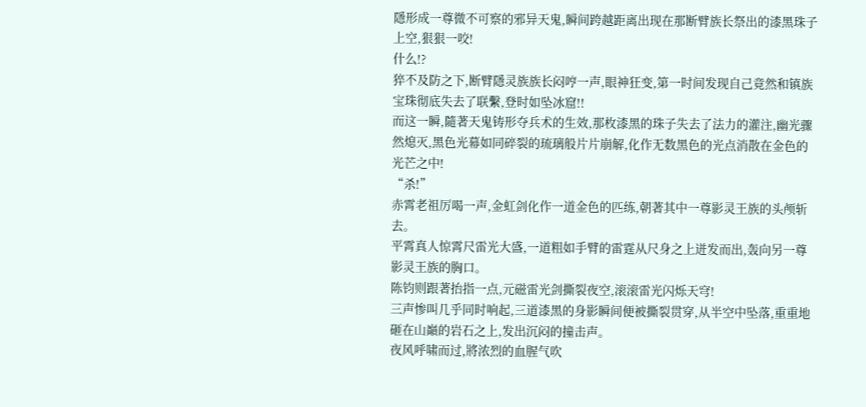隱形成一尊微不可察的邪异天鬼,瞬间跨越距离出现在那断臂族长祭出的漆黑珠子上空,狠狠一咬!
什么!?
猝不及防之下,断臂隱灵族族长闷哼一声,眼神狂变,第一时间发现自己竟然和镇族宝珠彻底失去了联繫,登时如坠冰窟!!
而这一瞬,隨著天鬼铸形夺兵术的生效,那枚漆黑的珠子失去了法力的灌注,幽光骤然熄灭,黑色光幕如同碎裂的琉璃般片片崩解,化作无数黑色的光点消散在金色的光芒之中!
“杀!”
赤霄老祖厉喝一声,金虹剑化作一道金色的匹练,朝著其中一尊影灵王族的头颅斩去。
平霄真人惊霄尺雷光大盛,一道粗如手臂的雷霆从尺身之上迸发而出,轰向另一尊影灵王族的胸口。
陈钧则跟著抬指一点,元磁雷光剑撕裂夜空,滚滚雷光闪烁天穹!
三声惨叫几乎同时响起,三道漆黑的身影瞬间便被撕裂贯穿,从半空中坠落,重重地砸在山巔的岩石之上,发出沉闷的撞击声。
夜风呼啸而过,將浓烈的血腥气吹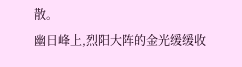散。
幽日峰上,烈阳大阵的金光缓缓收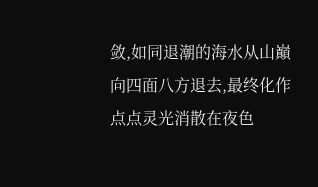敛,如同退潮的海水从山巔向四面八方退去,最终化作点点灵光消散在夜色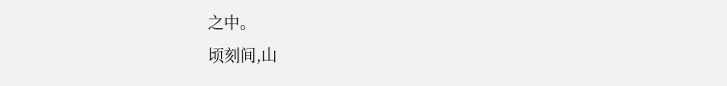之中。
顷刻间,山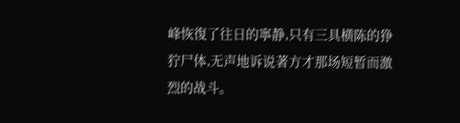峰恢復了往日的寧静,只有三具横陈的狰狞尸体,无声地诉说著方才那场短暂而激烈的战斗。